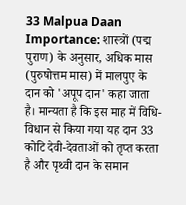33 Malpua Daan Importance: शास्त्रों (पद्म पुराण) के अनुसार, अधिक मास (पुरुषोत्तम मास) में मालपुए के दान को 'अपूप दान' कहा जाता है। मान्यता है कि इस माह में विधि-विधान से किया गया यह दान 33 कोटि देवी-देवताओं को तृप्त करता है और पृथ्वी दान के समान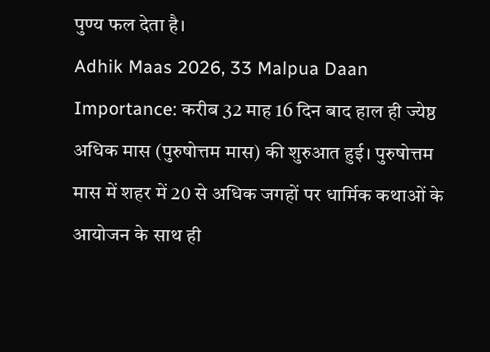पुण्य फल देता है।
Adhik Maas 2026, 33 Malpua Daan Importance: करीब 32 माह 16 दिन बाद हाल ही ज्येष्ठ अधिक मास (पुरुषोत्तम मास) की शुरुआत हुई। पुरुषोत्तम मास में शहर में 20 से अधिक जगहों पर धार्मिक कथाओं के आयोजन के साथ ही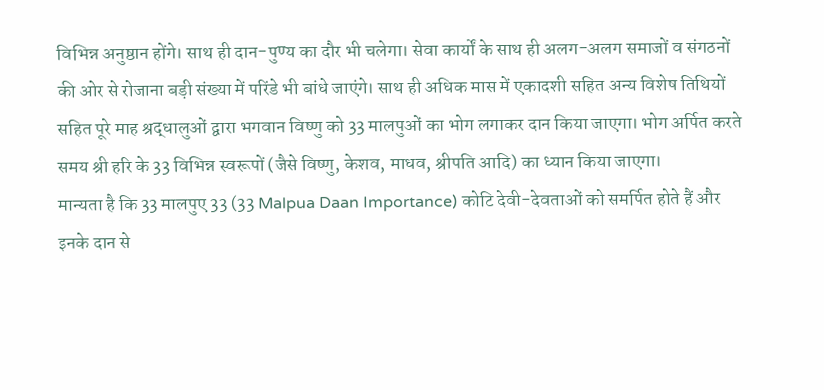विभिन्न अनुष्ठान होंगे। साथ ही दान-पुण्य का दौर भी चलेगा। सेवा कार्यों के साथ ही अलग-अलग समाजों व संगठनों की ओर से रोजाना बड़ी संख्या में परिंडे भी बांधे जाएंगे। साथ ही अधिक मास में एकादशी सहित अन्य विशेष तिथियों सहित पूरे माह श्रद्धालुओं द्वारा भगवान विष्णु को 33 मालपुओं का भोग लगाकर दान किया जाएगा। भोग अर्पित करते समय श्री हरि के 33 विभिन्न स्वरूपों (जैसे विष्णु, केशव, माधव, श्रीपति आदि) का ध्यान किया जाएगा।
मान्यता है कि 33 मालपुए 33 (33 Malpua Daan Importance) कोटि देवी-देवताओं को समर्पित होते हैं और इनके दान से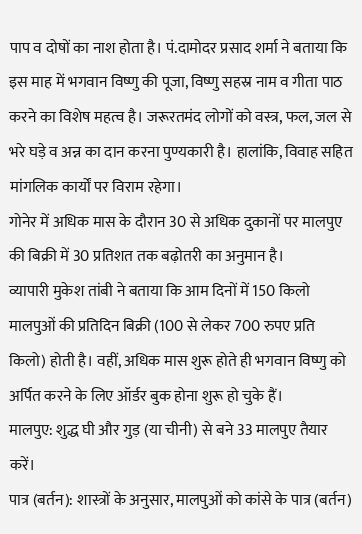पाप व दोषों का नाश होता है। पं.दामोदर प्रसाद शर्मा ने बताया कि इस माह में भगवान विष्णु की पूजा, विष्णु सहस्र नाम व गीता पाठ करने का विशेष महत्व है। जरूरतमंद लोगों को वस्त्र, फल, जल से भरे घड़े व अन्न का दान करना पुण्यकारी है। हालांकि, विवाह सहित मांगलिक कार्यों पर विराम रहेगा।
गोनेर में अधिक मास के दौरान 30 से अधिक दुकानों पर मालपुए की बिक्री में 30 प्रतिशत तक बढ़ोतरी का अनुमान है।
व्यापारी मुकेश तांबी ने बताया कि आम दिनों में 150 किलो मालपुओं की प्रतिदिन बिक्री (100 से लेकर 700 रुपए प्रति किलो) होती है। वहीं, अधिक मास शुरू होते ही भगवान विष्णु को अर्पित करने के लिए ऑर्डर बुक होना शुरू हो चुके हैं।
मालपुए: शुद्ध घी और गुड़ (या चीनी) से बने 33 मालपुए तैयार करें।
पात्र (बर्तन): शास्त्रों के अनुसार, मालपुओं को कांसे के पात्र (बर्तन)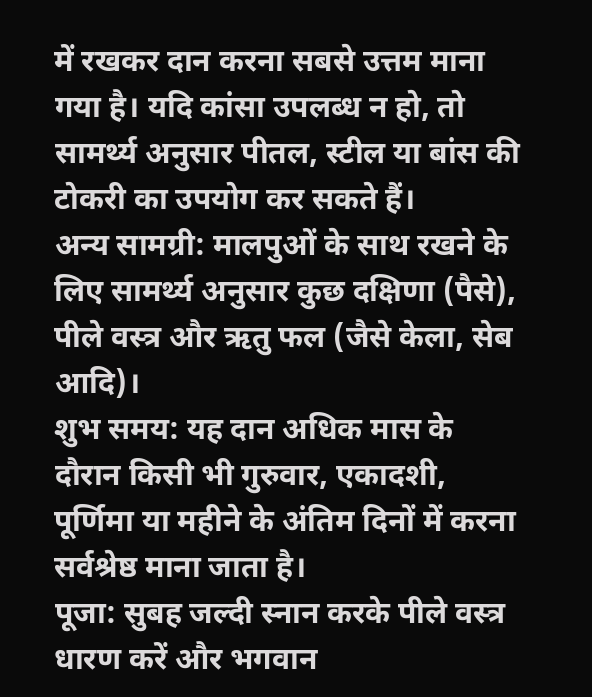में रखकर दान करना सबसे उत्तम माना गया है। यदि कांसा उपलब्ध न हो, तो सामर्थ्य अनुसार पीतल, स्टील या बांस की टोकरी का उपयोग कर सकते हैं।
अन्य सामग्री: मालपुओं के साथ रखने के लिए सामर्थ्य अनुसार कुछ दक्षिणा (पैसे), पीले वस्त्र और ऋतु फल (जैसे केला, सेब आदि)।
शुभ समय: यह दान अधिक मास के दौरान किसी भी गुरुवार, एकादशी, पूर्णिमा या महीने के अंतिम दिनों में करना सर्वश्रेष्ठ माना जाता है।
पूजा: सुबह जल्दी स्नान करके पीले वस्त्र धारण करें और भगवान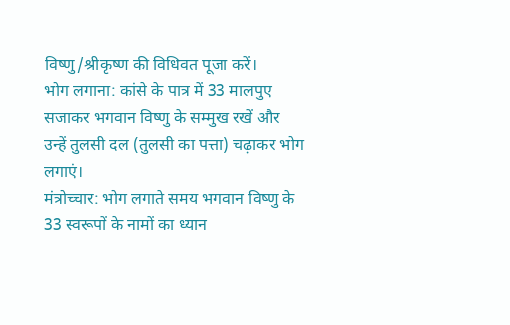विष्णु/श्रीकृष्ण की विधिवत पूजा करें।
भोग लगाना: कांसे के पात्र में 33 मालपुए सजाकर भगवान विष्णु के सम्मुख रखें और उन्हें तुलसी दल (तुलसी का पत्ता) चढ़ाकर भोग लगाएं।
मंत्रोच्चार: भोग लगाते समय भगवान विष्णु के 33 स्वरूपों के नामों का ध्यान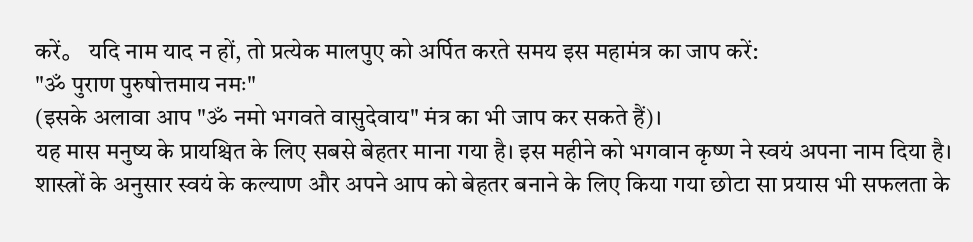करें。 यदि नाम याद न हों, तो प्रत्येक मालपुए को अर्पित करते समय इस महामंत्र का जाप करें:
"ॐ पुराण पुरुषोत्तमाय नमः"
(इसके अलावा आप "ॐ नमो भगवते वासुदेवाय" मंत्र का भी जाप कर सकते हैं)।
यह मास मनुष्य के प्रायश्चित के लिए सबसे बेहतर माना गया है। इस महीने को भगवान कृष्ण ने स्वयं अपना नाम दिया है। शास्त्रों के अनुसार स्वयं के कल्याण और अपने आप को बेहतर बनाने के लिए किया गया छोटा सा प्रयास भी सफलता के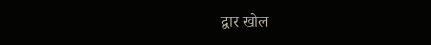द्वार खोल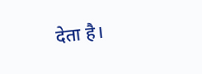देता है।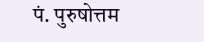पं. पुरुषोत्तम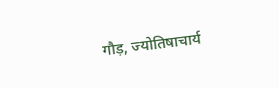गौड़, ज्योतिषाचार्य